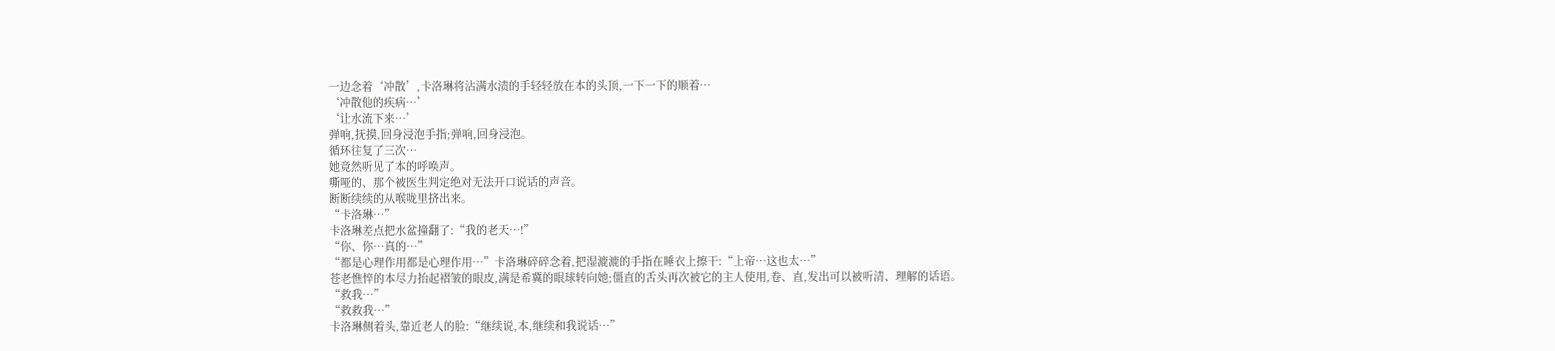一边念着‘冲散’,卡洛琳将沾满水渍的手轻轻放在本的头顶,一下一下的顺着…
‘冲散他的疾病…’
‘让水流下来…’
弹响,抚摸,回身浸泡手指;弹响,回身浸泡。
循环往复了三次…
她竟然听见了本的呼唤声。
嘶哑的、那个被医生判定绝对无法开口说话的声音。
断断续续的从喉咙里挤出来。
“卡洛琳…”
卡洛琳差点把水盆撞翻了:“我的老天…!”
“你、你…真的…”
“都是心理作用都是心理作用…”卡洛琳碎碎念着,把湿漉漉的手指在睡衣上擦干:“上帝…这也太…”
苍老憔悴的本尽力抬起褶皱的眼皮,满是希冀的眼球转向她;僵直的舌头再次被它的主人使用,卷、直,发出可以被听清、理解的话语。
“救我…”
“救救我…”
卡洛琳侧着头,靠近老人的脸:“继续说,本,继续和我说话…”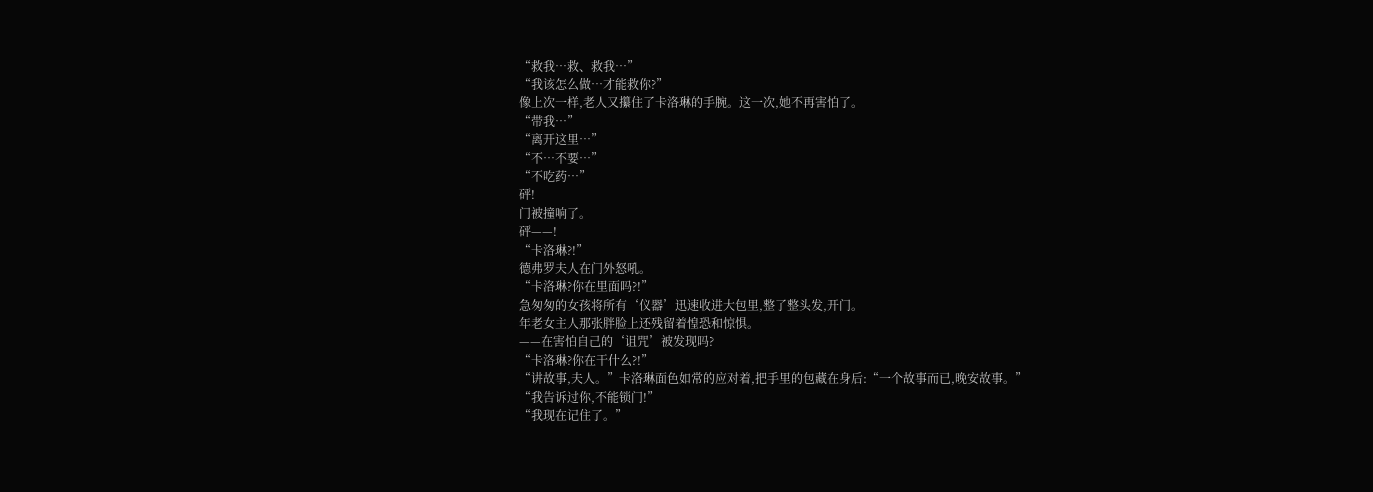“救我…救、救我…”
“我该怎么做…才能救你?”
像上次一样,老人又攥住了卡洛琳的手腕。这一次,她不再害怕了。
“带我…”
“离开这里…”
“不…不要…”
“不吃药…”
砰!
门被撞响了。
砰——!
“卡洛琳?!”
德弗罗夫人在门外怒吼。
“卡洛琳?你在里面吗?!”
急匆匆的女孩将所有‘仪器’迅速收进大包里,整了整头发,开门。
年老女主人那张胖脸上还残留着惶恐和惊惧。
——在害怕自己的‘诅咒’被发现吗?
“卡洛琳?你在干什么?!”
“讲故事,夫人。”卡洛琳面色如常的应对着,把手里的包藏在身后:“一个故事而已,晚安故事。”
“我告诉过你,不能锁门!”
“我现在记住了。”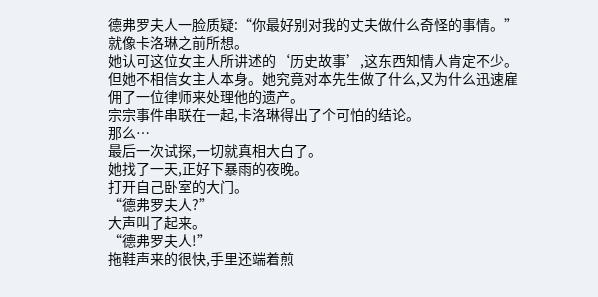德弗罗夫人一脸质疑:“你最好别对我的丈夫做什么奇怪的事情。”
就像卡洛琳之前所想。
她认可这位女主人所讲述的‘历史故事’,这东西知情人肯定不少。但她不相信女主人本身。她究竟对本先生做了什么,又为什么迅速雇佣了一位律师来处理他的遗产。
宗宗事件串联在一起,卡洛琳得出了个可怕的结论。
那么…
最后一次试探,一切就真相大白了。
她找了一天,正好下暴雨的夜晚。
打开自己卧室的大门。
“德弗罗夫人?”
大声叫了起来。
“德弗罗夫人!”
拖鞋声来的很快,手里还端着煎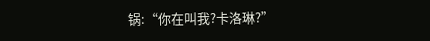锅:“你在叫我?卡洛琳?”